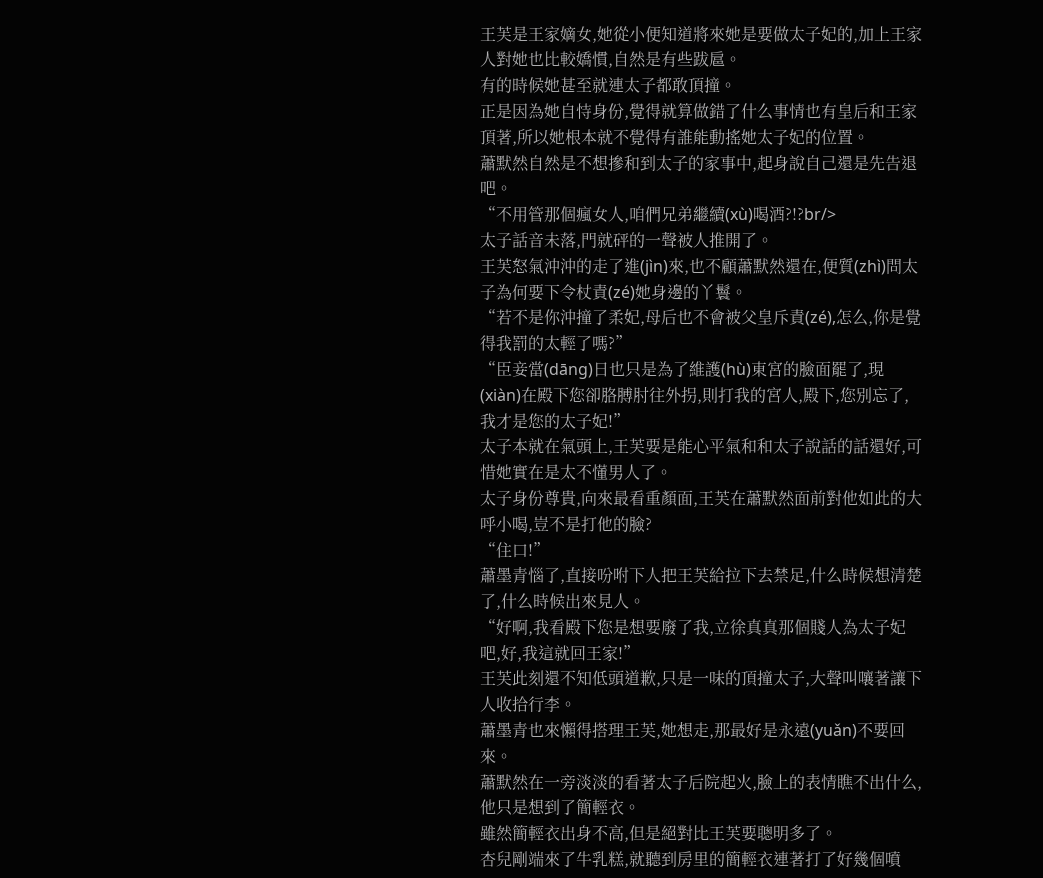王芙是王家嫡女,她從小便知道將來她是要做太子妃的,加上王家人對她也比較嬌慣,自然是有些跋扈。
有的時候她甚至就連太子都敢頂撞。
正是因為她自恃身份,覺得就算做錯了什么事情也有皇后和王家頂著,所以她根本就不覺得有誰能動搖她太子妃的位置。
蕭默然自然是不想摻和到太子的家事中,起身說自己還是先告退吧。
“不用管那個瘋女人,咱們兄弟繼續(xù)喝酒?!?br/>
太子話音未落,門就砰的一聲被人推開了。
王芙怒氣沖沖的走了進(jìn)來,也不顧蕭默然還在,便質(zhì)問太子為何要下令杖責(zé)她身邊的丫鬟。
“若不是你沖撞了柔妃,母后也不會被父皇斥責(zé),怎么,你是覺得我罰的太輕了嗎?”
“臣妾當(dāng)日也只是為了維護(hù)東宮的臉面罷了,現(xiàn)在殿下您卻胳膊肘往外拐,則打我的宮人,殿下,您別忘了,我才是您的太子妃!”
太子本就在氣頭上,王芙要是能心平氣和和太子說話的話還好,可惜她實在是太不懂男人了。
太子身份尊貴,向來最看重顏面,王芙在蕭默然面前對他如此的大呼小喝,豈不是打他的臉?
“住口!”
蕭墨青惱了,直接吩咐下人把王芙給拉下去禁足,什么時候想清楚了,什么時候出來見人。
“好啊,我看殿下您是想要廢了我,立徐真真那個賤人為太子妃吧,好,我這就回王家!”
王芙此刻還不知低頭道歉,只是一味的頂撞太子,大聲叫嚷著讓下人收拾行李。
蕭墨青也來懶得搭理王芙,她想走,那最好是永遠(yuǎn)不要回來。
蕭默然在一旁淡淡的看著太子后院起火,臉上的表情瞧不出什么,他只是想到了簡輕衣。
雖然簡輕衣出身不高,但是絕對比王芙要聰明多了。
杏兒剛端來了牛乳糕,就聽到房里的簡輕衣連著打了好幾個噴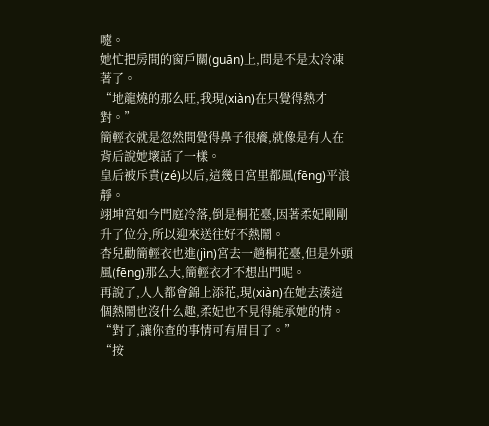嚏。
她忙把房間的窗戶關(guān)上,問是不是太冷凍著了。
“地龍燒的那么旺,我現(xiàn)在只覺得熱才對。”
簡輕衣就是忽然間覺得鼻子很癢,就像是有人在背后說她壞話了一樣。
皇后被斥責(zé)以后,這幾日宮里都風(fēng)平浪靜。
翊坤宮如今門庭冷落,倒是桐花臺,因著柔妃剛剛升了位分,所以迎來送往好不熱鬧。
杏兒勸簡輕衣也進(jìn)宮去一趟桐花臺,但是外頭風(fēng)那么大,簡輕衣才不想出門呢。
再說了,人人都會錦上添花,現(xiàn)在她去湊這個熱鬧也沒什么趣,柔妃也不見得能承她的情。
“對了,讓你查的事情可有眉目了。”
“按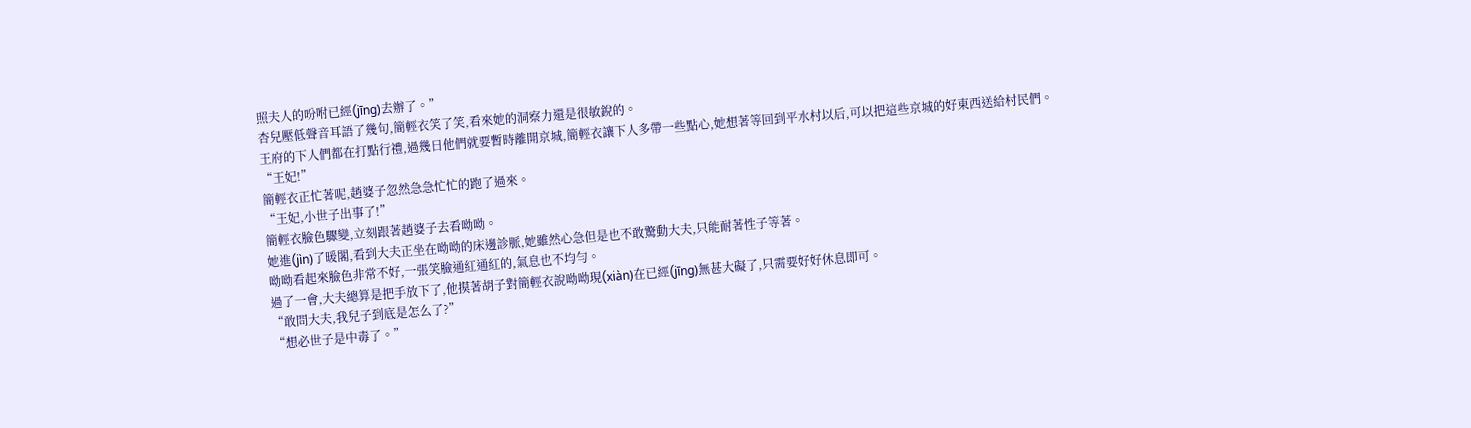照夫人的吩咐已經(jīng)去辦了。”
杏兒壓低聲音耳語了幾句,簡輕衣笑了笑,看來她的洞察力還是很敏銳的。
王府的下人們都在打點行禮,過幾日他們就要暫時離開京城,簡輕衣讓下人多帶一些點心,她想著等回到平水村以后,可以把這些京城的好東西送給村民們。
“王妃!”
簡輕衣正忙著呢,趙婆子忽然急急忙忙的跑了過來。
“王妃,小世子出事了!”
簡輕衣臉色驟變,立刻跟著趙婆子去看呦呦。
她進(jìn)了暖閣,看到大夫正坐在呦呦的床邊診脈,她雖然心急但是也不敢驚動大夫,只能耐著性子等著。
呦呦看起來臉色非常不好,一張笑臉通紅通紅的,氣息也不均勻。
過了一會,大夫總算是把手放下了,他摸著胡子對簡輕衣說呦呦現(xiàn)在已經(jīng)無甚大礙了,只需要好好休息即可。
“敢問大夫,我兒子到底是怎么了?”
“想必世子是中毒了。”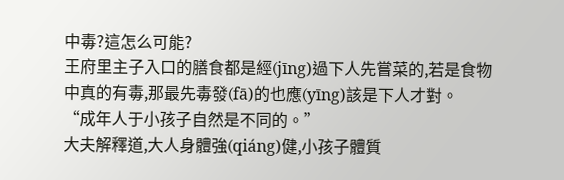中毒?這怎么可能?
王府里主子入口的膳食都是經(jīng)過下人先嘗菜的,若是食物中真的有毒,那最先毒發(fā)的也應(yīng)該是下人才對。
“成年人于小孩子自然是不同的。”
大夫解釋道,大人身體強(qiáng)健,小孩子體質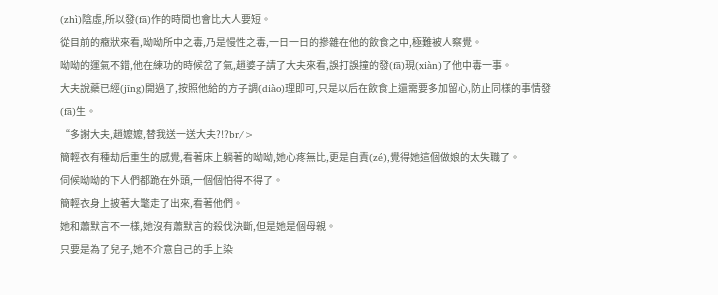(zhì)陰虛,所以發(fā)作的時間也會比大人要短。
從目前的癥狀來看,呦呦所中之毒,乃是慢性之毒,一日一日的摻雜在他的飲食之中,極難被人察覺。
呦呦的運氣不錯,他在練功的時候岔了氣,趙婆子請了大夫來看,誤打誤撞的發(fā)現(xiàn)了他中毒一事。
大夫說藥已經(jīng)開過了,按照他給的方子調(diào)理即可,只是以后在飲食上還需要多加留心,防止同樣的事情發(fā)生。
“多謝大夫,趙嬤嬤,替我送一送大夫?!?br/>
簡輕衣有種劫后重生的感覺,看著床上躺著的呦呦,她心疼無比,更是自責(zé),覺得她這個做娘的太失職了。
伺候呦呦的下人們都跪在外頭,一個個怕得不得了。
簡輕衣身上披著大氅走了出來,看著他們。
她和蕭默言不一樣,她沒有蕭默言的殺伐決斷,但是她是個母親。
只要是為了兒子,她不介意自己的手上染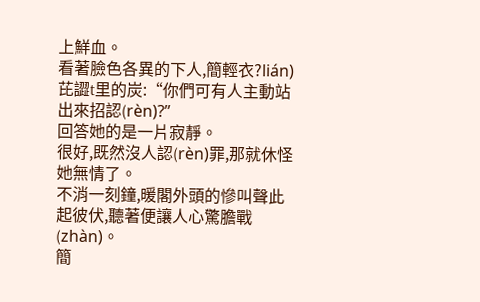上鮮血。
看著臉色各異的下人,簡輕衣?lián)芘譅t里的炭:“你們可有人主動站出來招認(rèn)?”
回答她的是一片寂靜。
很好,既然沒人認(rèn)罪,那就休怪她無情了。
不消一刻鐘,暖閣外頭的慘叫聲此起彼伏,聽著便讓人心驚膽戰(zhàn)。
簡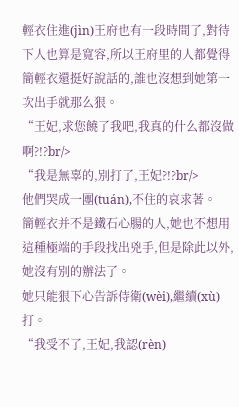輕衣住進(jìn)王府也有一段時間了,對待下人也算是寬容,所以王府里的人都覺得簡輕衣還挺好說話的,誰也沒想到她第一次出手就那么狠。
“王妃,求您饒了我吧,我真的什么都沒做啊?!?br/>
“我是無辜的,別打了,王妃?!?br/>
他們哭成一團(tuán),不住的哀求著。
簡輕衣并不是鐵石心腸的人,她也不想用這種極端的手段找出兇手,但是除此以外,她沒有別的辦法了。
她只能狠下心告訴侍衛(wèi),繼續(xù)打。
“我受不了,王妃,我認(rèn)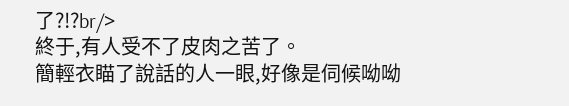了?!?br/>
終于,有人受不了皮肉之苦了。
簡輕衣瞄了說話的人一眼,好像是伺候呦呦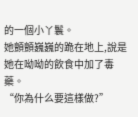的一個小丫鬟。
她顫顫巍巍的跪在地上,說是她在呦呦的飲食中加了毒藥。
“你為什么要這樣做?”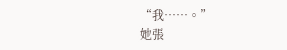“我……。”
她張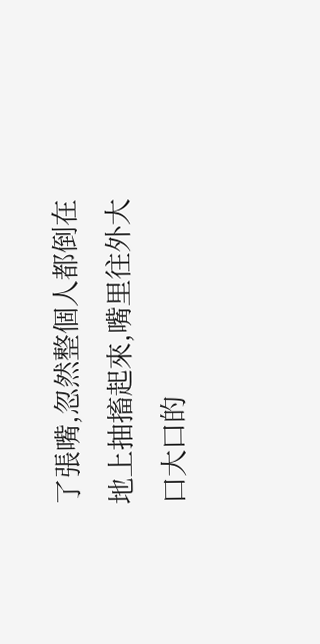了張嘴,忽然整個人都倒在地上抽搐起來,嘴里往外大口大口的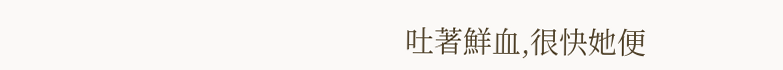吐著鮮血,很快她便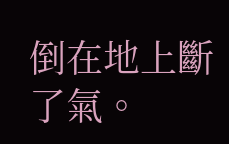倒在地上斷了氣。